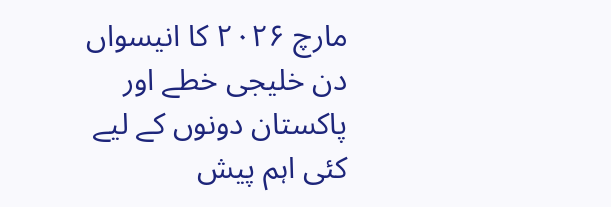مارچ ۲۰۲۶ کا انیسواں دن خلیجی خطے اور پاکستان دونوں کے لیے کئی اہم پیش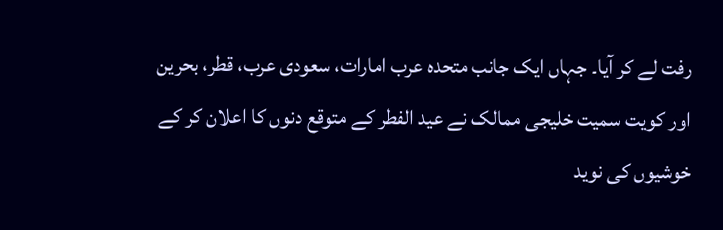رفت لے کر آیا۔ جہاں ایک جانب متحدہ عرب امارات، سعودی عرب، قطر، بحرین اور کویت سمیت خلیجی ممالک نے عید الفطر کے متوقع دنوں کا اعلان کر کے خوشیوں کی نوید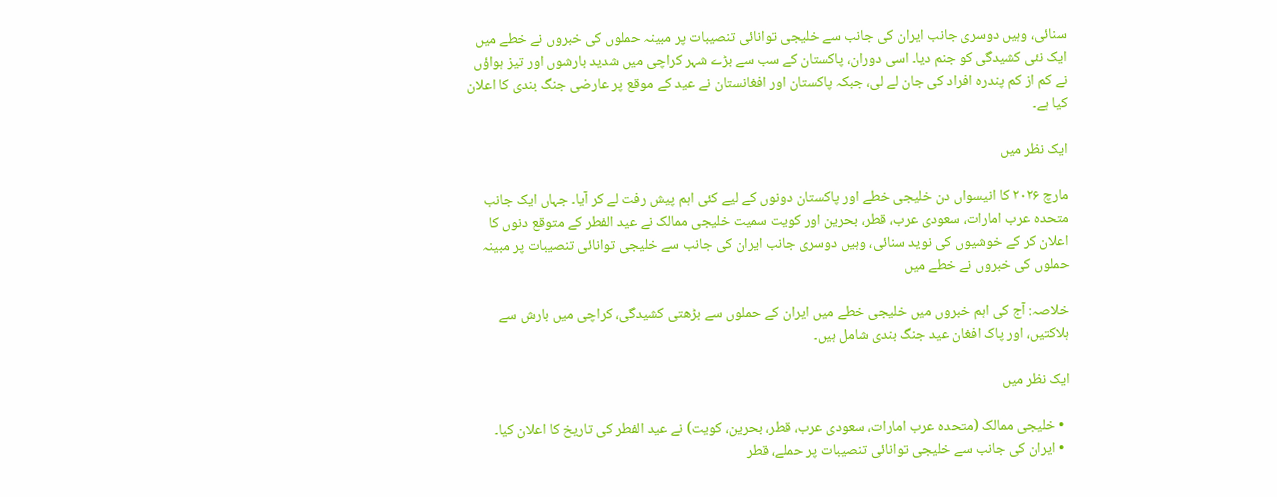سنائی، وہیں دوسری جانب ایران کی جانب سے خلیجی توانائی تنصیبات پر مبینہ حملوں کی خبروں نے خطے میں ایک نئی کشیدگی کو جنم دیا۔ اسی دوران، پاکستان کے سب سے بڑے شہر کراچی میں شدید بارشوں اور تیز ہواؤں نے کم از کم پندرہ افراد کی جان لے لی، جبکہ پاکستان اور افغانستان نے عید کے موقع پر عارضی جنگ بندی کا اعلان کیا ہے۔

ایک نظر میں

مارچ ۲۰۲۶ کا انیسواں دن خلیجی خطے اور پاکستان دونوں کے لیے کئی اہم پیش رفت لے کر آیا۔ جہاں ایک جانب متحدہ عرب امارات، سعودی عرب، قطر، بحرین اور کویت سمیت خلیجی ممالک نے عید الفطر کے متوقع دنوں کا اعلان کر کے خوشیوں کی نوید سنائی، وہیں دوسری جانب ایران کی جانب سے خلیجی توانائی تنصیبات پر مبینہ حملوں کی خبروں نے خطے میں

خلاصہ: آج کی اہم خبروں میں خلیجی خطے میں ایران کے حملوں سے بڑھتی کشیدگی، کراچی میں بارش سے ہلاکتیں، اور پاک افغان عید جنگ بندی شامل ہیں۔

ایک نظر میں

  • خلیجی ممالک (متحدہ عرب امارات، سعودی عرب، قطر، بحرین، کویت) نے عید الفطر کی تاریخ کا اعلان کیا۔
  • ایران کی جانب سے خلیجی توانائی تنصیبات پر حملے، قطر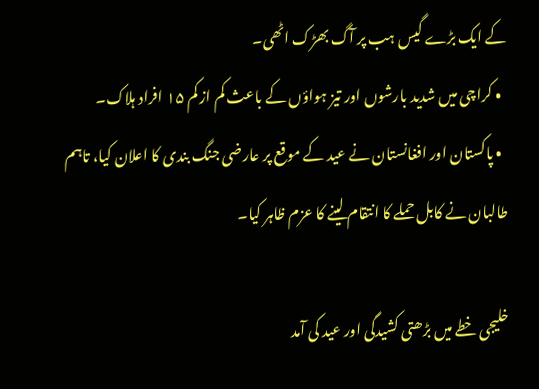کے ایک بڑے گیس ہب پر آگ بھڑک اٹھی۔
  • کراچی میں شدید بارشوں اور تیز ہواؤں کے باعث کم از کم ۱۵ افراد ہلاک۔
  • پاکستان اور افغانستان نے عید کے موقع پر عارضی جنگ بندی کا اعلان کیا، تاہم طالبان نے کابل حملے کا انتقام لینے کا عزم ظاہر کیا۔

خلیجی خطے میں بڑھتی کشیدگی اور عید کی آمد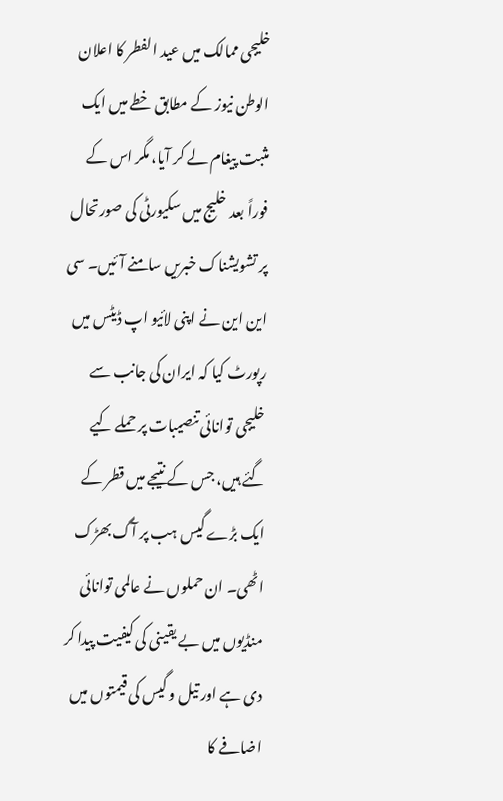خلیجی ممالک میں عید الفطر کا اعلان الوطن نیوز کے مطابق خطے میں ایک مثبت پیغام لے کر آیا، مگر اس کے فوراً بعد خلیج میں سکیورٹی کی صورتحال پر تشویشناک خبریں سامنے آئیں۔ سی این این نے اپنی لائیو اپ ڈیٹس میں رپورٹ کیا کہ ایران کی جانب سے خلیجی توانائی تنصیبات پر حملے کیے گئے ہیں، جس کے نتیجے میں قطر کے ایک بڑے گیس ہب پر آگ بھڑک اٹھی۔ ان حملوں نے عالمی توانائی منڈیوں میں بے یقینی کی کیفیت پیدا کر دی ہے اور تیل و گیس کی قیمتوں میں اضافے کا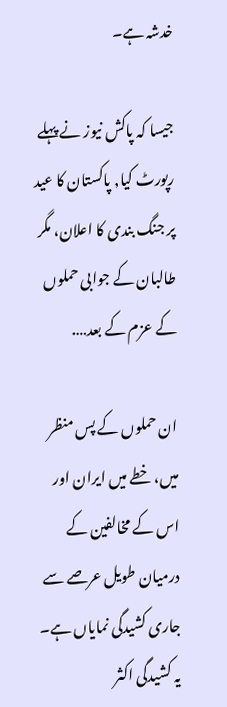خدشہ ہے۔

جیسا کہ پاکش نیوز نے پہلے رپورٹ کیا, پاکستان کا عید پر جنگ بندی کا اعلان، مگر طالبان کے جوابی حملوں کے عزم کے بعد….

ان حملوں کے پس منظر میں، خطے میں ایران اور اس کے مخالفین کے درمیان طویل عرصے سے جاری کشیدگی نمایاں ہے۔ یہ کشیدگی اکثر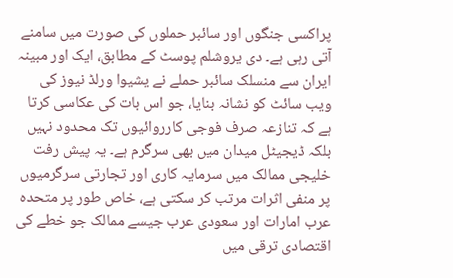پراکسی جنگوں اور سائبر حملوں کی صورت میں سامنے آتی رہی ہے۔ دی یروشلم پوسٹ کے مطابق، ایک اور مبینہ ایران سے منسلک سائبر حملے نے یشیوا ورلڈ نیوز کی ویب سائٹ کو نشانہ بنایا، جو اس بات کی عکاسی کرتا ہے کہ تنازعہ صرف فوجی کارروائیوں تک محدود نہیں بلکہ ڈیجیٹل میدان میں بھی سرگرم ہے۔ یہ پیش رفت خلیجی ممالک میں سرمایہ کاری اور تجارتی سرگرمیوں پر منفی اثرات مرتب کر سکتی ہے، خاص طور پر متحدہ عرب امارات اور سعودی عرب جیسے ممالک جو خطے کی اقتصادی ترقی میں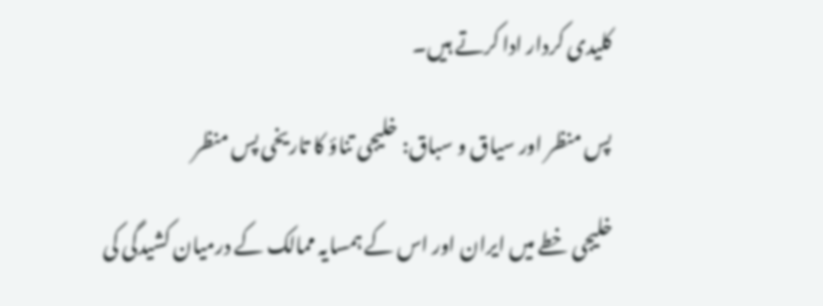کلیدی کردار ادا کرتے ہیں۔

پس منظر اور سیاق و سباق: خلیجی تناؤ کا تاریخی پس منظر

خلیجی خطے میں ایران اور اس کے ہمسایہ ممالک کے درمیان کشیدگی کی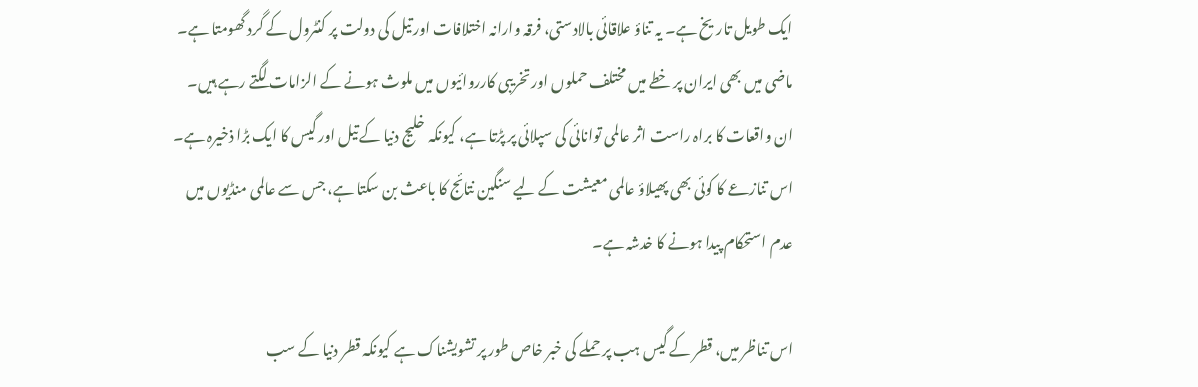ایک طویل تاریخ ہے۔ یہ تناؤ علاقائی بالادستی، فرقہ وارانہ اختلافات اور تیل کی دولت پر کنٹرول کے گرد گھومتا ہے۔ ماضی میں بھی ایران پر خطے میں مختلف حملوں اور تخریبی کارروائیوں میں ملوث ہونے کے الزامات لگتے رہے ہیں۔ ان واقعات کا براہ راست اثر عالمی توانائی کی سپلائی پر پڑتا ہے، کیونکہ خلیج دنیا کے تیل اور گیس کا ایک بڑا ذخیرہ ہے۔ اس تنازعے کا کوئی بھی پھیلاؤ عالمی معیشت کے لیے سنگین نتائج کا باعث بن سکتا ہے، جس سے عالمی منڈیوں میں عدم استحکام پیدا ہونے کا خدشہ ہے۔

اس تناظر میں، قطر کے گیس ہب پر حملے کی خبر خاص طور پر تشویشناک ہے کیونکہ قطر دنیا کے سب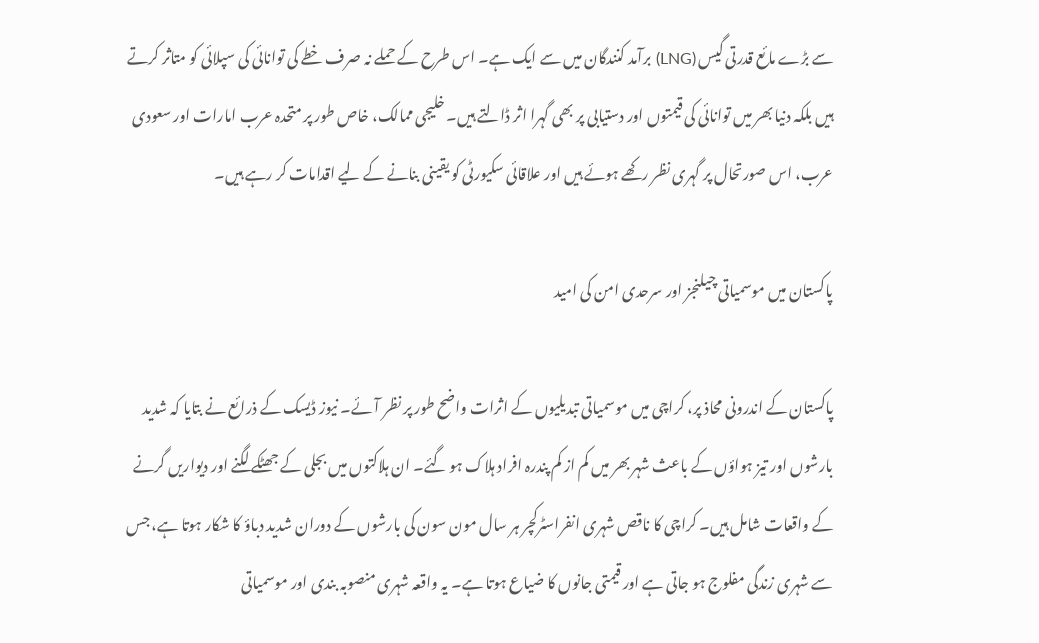سے بڑے مائع قدرتی گیس (LNG) برآمد کنندگان میں سے ایک ہے۔ اس طرح کے حملے نہ صرف خطے کی توانائی کی سپلائی کو متاثر کرتے ہیں بلکہ دنیا بھر میں توانائی کی قیمتوں اور دستیابی پر بھی گہرا اثر ڈالتے ہیں۔ خلیجی ممالک، خاص طور پر متحدہ عرب امارات اور سعودی عرب، اس صورتحال پر گہری نظر رکھے ہوئے ہیں اور علاقائی سکیورٹی کو یقینی بنانے کے لیے اقدامات کر رہے ہیں۔

پاکستان میں موسمیاتی چیلنجز اور سرحدی امن کی امید

پاکستان کے اندرونی محاذ پر، کراچی میں موسمیاتی تبدیلیوں کے اثرات واضح طور پر نظر آئے۔ نیوز ڈیسک کے ذرائع نے بتایا کہ شدید بارشوں اور تیز ہواؤں کے باعث شہر بھر میں کم از کم پندرہ افراد ہلاک ہو گئے۔ ان ہلاکتوں میں بجلی کے جھٹکے لگنے اور دیواریں گرنے کے واقعات شامل ہیں۔ کراچی کا ناقص شہری انفراسٹرکچر ہر سال مون سون کی بارشوں کے دوران شدید دباؤ کا شکار ہوتا ہے، جس سے شہری زندگی مفلوج ہو جاتی ہے اور قیمتی جانوں کا ضیاع ہوتا ہے۔ یہ واقعہ شہری منصوبہ بندی اور موسمیاتی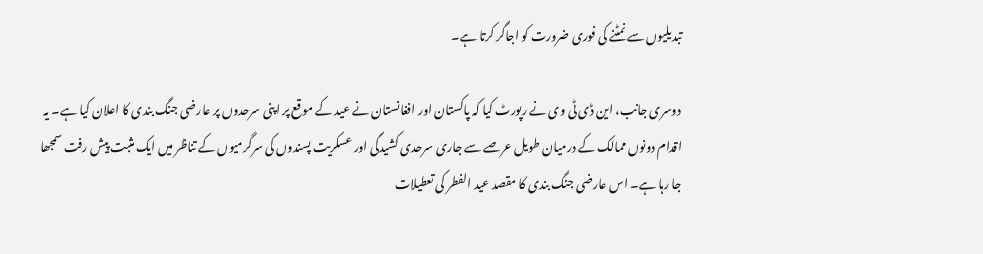تبدیلیوں سے نمٹنے کی فوری ضرورت کو اجاگر کرتا ہے۔

دوسری جانب، این ڈی ٹی وی نے رپورٹ کیا کہ پاکستان اور افغانستان نے عید کے موقع پر اپنی سرحدوں پر عارضی جنگ بندی کا اعلان کیا ہے۔ یہ اقدام دونوں ممالک کے درمیان طویل عرصے سے جاری سرحدی کشیدگی اور عسکریت پسندوں کی سرگرمیوں کے تناظر میں ایک مثبت پیش رفت سمجھا جا رہا ہے۔ اس عارضی جنگ بندی کا مقصد عید الفطر کی تعطیلات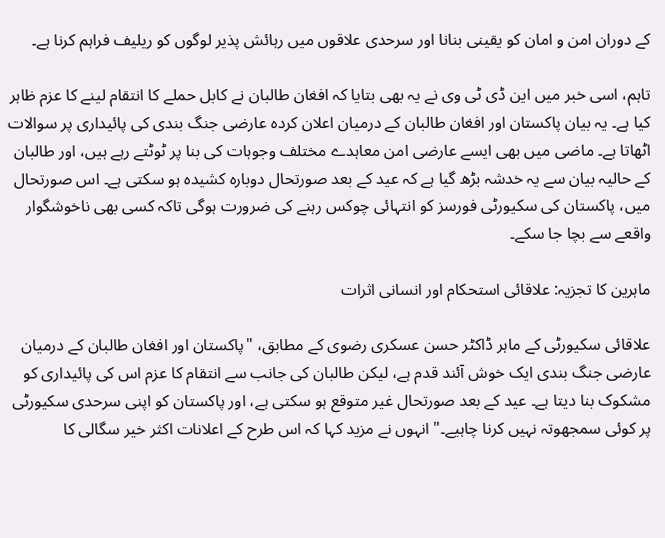کے دوران امن و امان کو یقینی بنانا اور سرحدی علاقوں میں رہائش پذیر لوگوں کو ریلیف فراہم کرنا ہے۔

تاہم، اسی خبر میں این ڈی ٹی وی نے یہ بھی بتایا کہ افغان طالبان نے کابل حملے کا انتقام لینے کا عزم ظاہر کیا ہے۔ یہ بیان پاکستان اور افغان طالبان کے درمیان اعلان کردہ عارضی جنگ بندی کی پائیداری پر سوالات اٹھاتا ہے۔ ماضی میں بھی ایسے عارضی امن معاہدے مختلف وجوہات کی بنا پر ٹوٹتے رہے ہیں، اور طالبان کے حالیہ بیان سے یہ خدشہ بڑھ گیا ہے کہ عید کے بعد صورتحال دوبارہ کشیدہ ہو سکتی ہے۔ اس صورتحال میں، پاکستان کی سکیورٹی فورسز کو انتہائی چوکس رہنے کی ضرورت ہوگی تاکہ کسی بھی ناخوشگوار واقعے سے بچا جا سکے۔

ماہرین کا تجزیہ: علاقائی استحکام اور انسانی اثرات

علاقائی سکیورٹی کے ماہر ڈاکٹر حسن عسکری رضوی کے مطابق، "پاکستان اور افغان طالبان کے درمیان عارضی جنگ بندی ایک خوش آئند قدم ہے، لیکن طالبان کی جانب سے انتقام کا عزم اس کی پائیداری کو مشکوک بنا دیتا ہے۔ عید کے بعد صورتحال غیر متوقع ہو سکتی ہے، اور پاکستان کو اپنی سرحدی سکیورٹی پر کوئی سمجھوتہ نہیں کرنا چاہیے۔" انہوں نے مزید کہا کہ اس طرح کے اعلانات اکثر خیر سگالی کا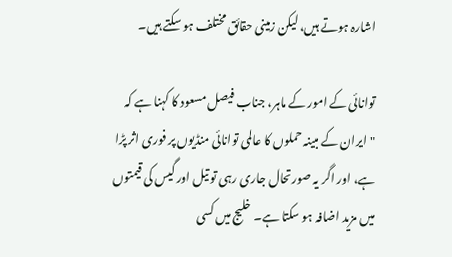اشارہ ہوتے ہیں، لیکن زمینی حقائق مختلف ہو سکتے ہیں۔

توانائی کے امور کے ماہر، جناب فیصل مسعود کا کہنا ہے کہ "ایران کے مبینہ حملوں کا عالمی توانائی منڈیوں پر فوری اثر پڑا ہے، اور اگر یہ صورتحال جاری رہی تو تیل اور گیس کی قیمتوں میں مزید اضافہ ہو سکتا ہے۔ خلیج میں کسی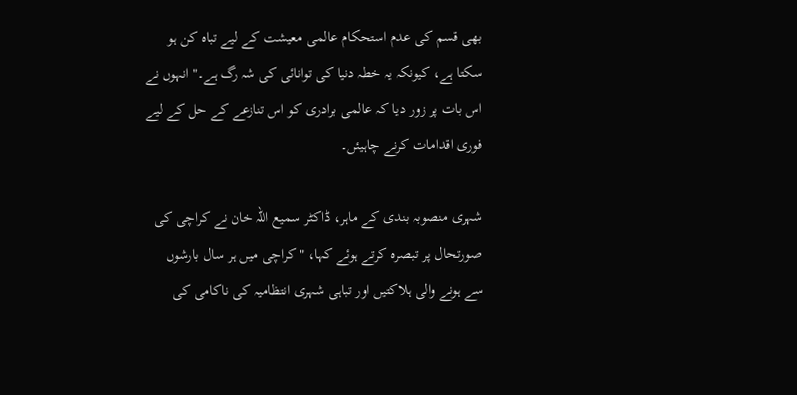بھی قسم کی عدم استحکام عالمی معیشت کے لیے تباہ کن ہو سکتا ہے، کیونکہ یہ خطہ دنیا کی توانائی کی شہ رگ ہے۔" انہوں نے اس بات پر زور دیا کہ عالمی برادری کو اس تنازعے کے حل کے لیے فوری اقدامات کرنے چاہیئں۔

شہری منصوبہ بندی کے ماہر، ڈاکٹر سمیع اللہ خان نے کراچی کی صورتحال پر تبصرہ کرتے ہوئے کہا، "کراچی میں ہر سال بارشوں سے ہونے والی ہلاکتیں اور تباہی شہری انتظامیہ کی ناکامی کی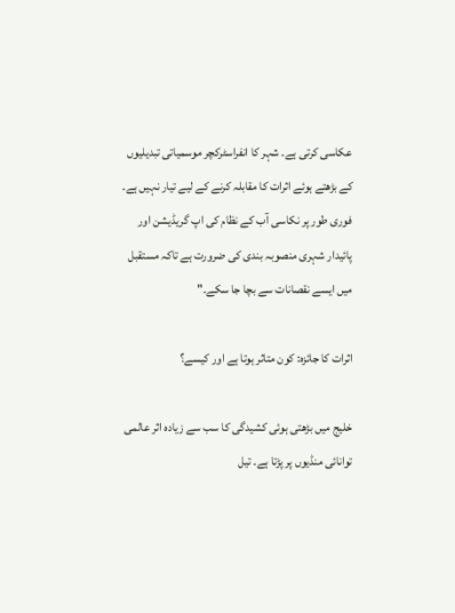عکاسی کرتی ہے۔ شہر کا انفراسٹرکچر موسمیاتی تبدیلیوں کے بڑھتے ہوئے اثرات کا مقابلہ کرنے کے لیے تیار نہیں ہے۔ فوری طور پر نکاسی آب کے نظام کی اپ گریڈیشن اور پائیدار شہری منصوبہ بندی کی ضرورت ہے تاکہ مستقبل میں ایسے نقصانات سے بچا جا سکے۔"

اثرات کا جائزہ: کون متاثر ہوتا ہے اور کیسے؟

خلیج میں بڑھتی ہوئی کشیدگی کا سب سے زیادہ اثر عالمی توانائی منڈیوں پر پڑتا ہے۔ تیل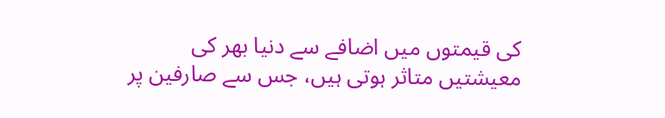کی قیمتوں میں اضافے سے دنیا بھر کی معیشتیں متاثر ہوتی ہیں، جس سے صارفین پر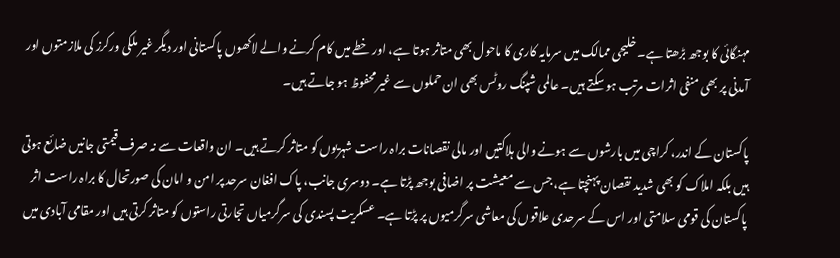مہنگائی کا بوجھ بڑھتا ہے۔ خلیجی ممالک میں سرمایہ کاری کا ماحول بھی متاثر ہوتا ہے، اور خطے میں کام کرنے والے لاکھوں پاکستانی اور دیگر غیر ملکی ورکرز کی ملازمتوں اور آمدنی پر بھی منفی اثرات مرتب ہو سکتے ہیں۔ عالمی شپنگ روٹس بھی ان حملوں سے غیر محفوظ ہو جاتے ہیں۔

پاکستان کے اندر، کراچی میں بارشوں سے ہونے والی ہلاکتیں اور مالی نقصانات براہ راست شہریوں کو متاثر کرتے ہیں۔ ان واقعات سے نہ صرف قیمتی جانیں ضائع ہوتی ہیں بلکہ املاک کو بھی شدید نقصان پہنچتا ہے، جس سے معیشت پر اضافی بوجھ پڑتا ہے۔ دوسری جانب، پاک افغان سرحد پر امن و امان کی صورتحال کا براہ راست اثر پاکستان کی قومی سلامتی اور اس کے سرحدی علاقوں کی معاشی سرگرمیوں پر پڑتا ہے۔ عسکریت پسندی کی سرگرمیاں تجارتی راستوں کو متاثر کرتی ہیں اور مقامی آبادی میں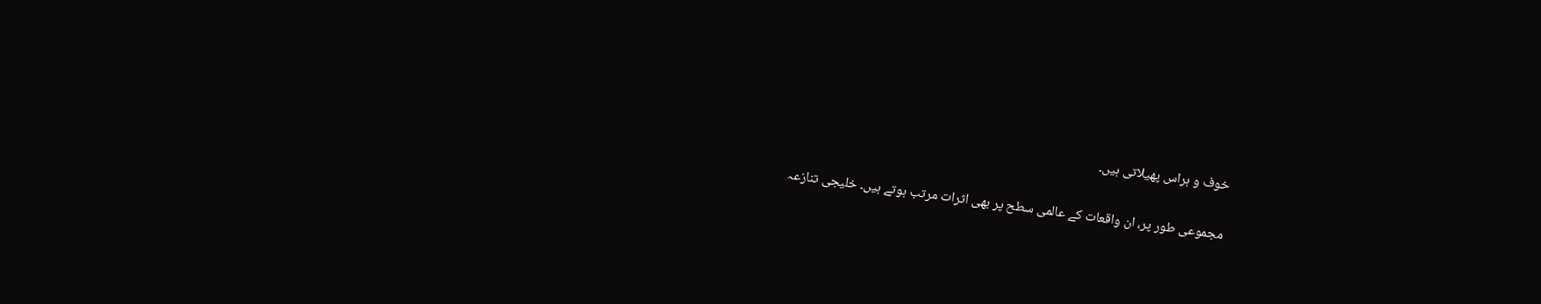خوف و ہراس پھیلاتی ہیں۔

مجموعی طور پر، ان واقعات کے عالمی سطح پر بھی اثرات مرتب ہوتے ہیں۔ خلیجی تنازعہ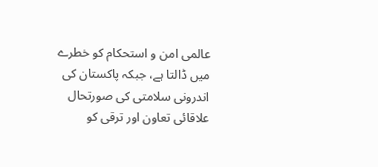عالمی امن و استحکام کو خطرے میں ڈالتا ہے، جبکہ پاکستان کی اندرونی سلامتی کی صورتحال علاقائی تعاون اور ترقی کو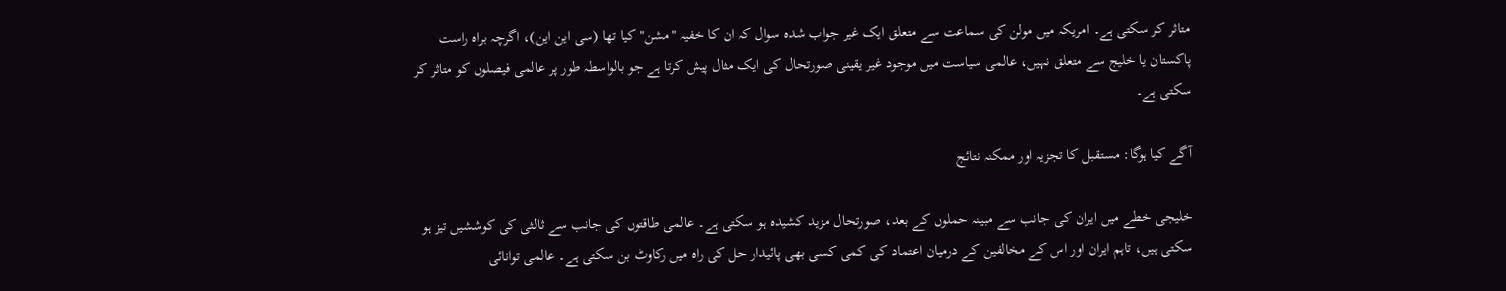متاثر کر سکتی ہے۔ امریکہ میں مولن کی سماعت سے متعلق ایک غیر جواب شدہ سوال کہ ان کا خفیہ "مشن" کیا تھا (سی این این)، اگرچہ براہ راست پاکستان یا خلیج سے متعلق نہیں، عالمی سیاست میں موجود غیر یقینی صورتحال کی ایک مثال پیش کرتا ہے جو بالواسطہ طور پر عالمی فیصلوں کو متاثر کر سکتی ہے۔

آگے کیا ہوگا: مستقبل کا تجزیہ اور ممکنہ نتائج

خلیجی خطے میں ایران کی جانب سے مبینہ حملوں کے بعد، صورتحال مزید کشیدہ ہو سکتی ہے۔ عالمی طاقتوں کی جانب سے ثالثی کی کوششیں تیز ہو سکتی ہیں، تاہم ایران اور اس کے مخالفین کے درمیان اعتماد کی کمی کسی بھی پائیدار حل کی راہ میں رکاوٹ بن سکتی ہے۔ عالمی توانائی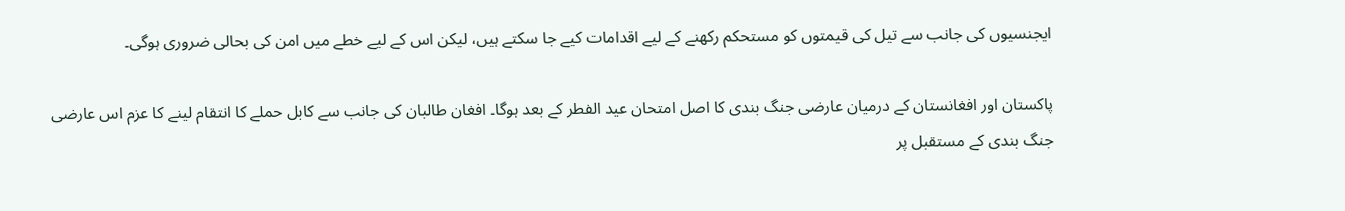ایجنسیوں کی جانب سے تیل کی قیمتوں کو مستحکم رکھنے کے لیے اقدامات کیے جا سکتے ہیں، لیکن اس کے لیے خطے میں امن کی بحالی ضروری ہوگی۔

پاکستان اور افغانستان کے درمیان عارضی جنگ بندی کا اصل امتحان عید الفطر کے بعد ہوگا۔ افغان طالبان کی جانب سے کابل حملے کا انتقام لینے کا عزم اس عارضی جنگ بندی کے مستقبل پر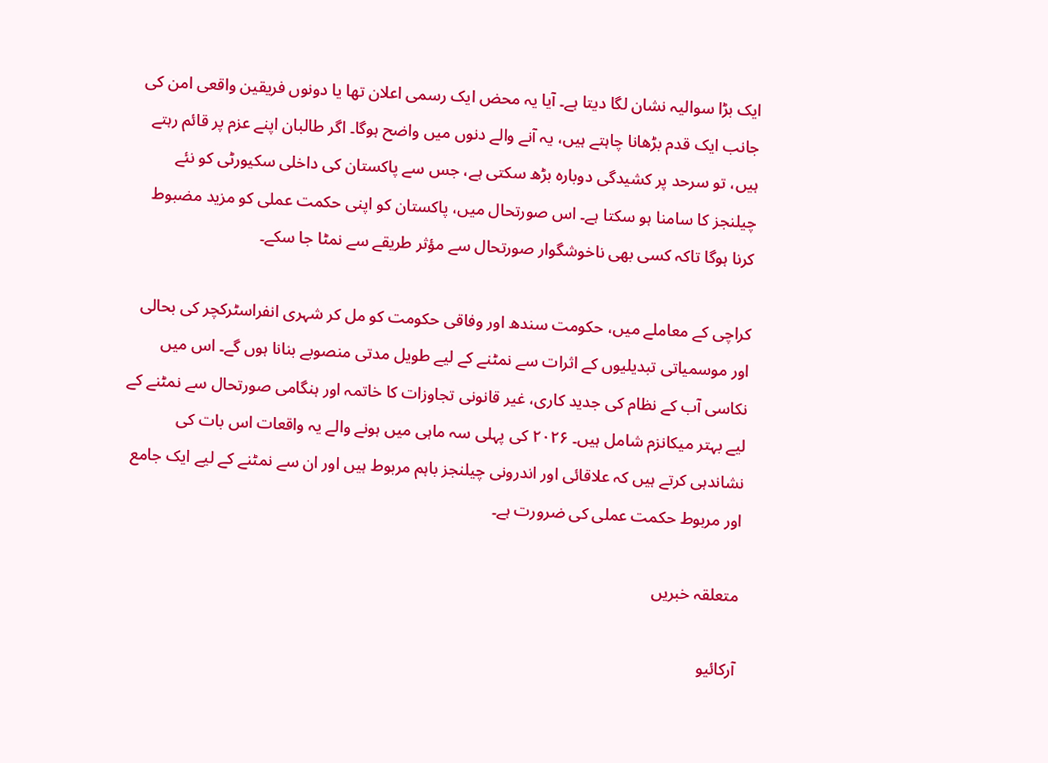ایک بڑا سوالیہ نشان لگا دیتا ہے۔ آیا یہ محض ایک رسمی اعلان تھا یا دونوں فریقین واقعی امن کی جانب ایک قدم بڑھانا چاہتے ہیں، یہ آنے والے دنوں میں واضح ہوگا۔ اگر طالبان اپنے عزم پر قائم رہتے ہیں، تو سرحد پر کشیدگی دوبارہ بڑھ سکتی ہے، جس سے پاکستان کی داخلی سکیورٹی کو نئے چیلنجز کا سامنا ہو سکتا ہے۔ اس صورتحال میں، پاکستان کو اپنی حکمت عملی کو مزید مضبوط کرنا ہوگا تاکہ کسی بھی ناخوشگوار صورتحال سے مؤثر طریقے سے نمٹا جا سکے۔

کراچی کے معاملے میں، حکومت سندھ اور وفاقی حکومت کو مل کر شہری انفراسٹرکچر کی بحالی اور موسمیاتی تبدیلیوں کے اثرات سے نمٹنے کے لیے طویل مدتی منصوبے بنانا ہوں گے۔ اس میں نکاسی آب کے نظام کی جدید کاری، غیر قانونی تجاوزات کا خاتمہ اور ہنگامی صورتحال سے نمٹنے کے لیے بہتر میکانزم شامل ہیں۔ ۲۰۲۶ کی پہلی سہ ماہی میں ہونے والے یہ واقعات اس بات کی نشاندہی کرتے ہیں کہ علاقائی اور اندرونی چیلنجز باہم مربوط ہیں اور ان سے نمٹنے کے لیے ایک جامع اور مربوط حکمت عملی کی ضرورت ہے۔

متعلقہ خبریں

آرکائیو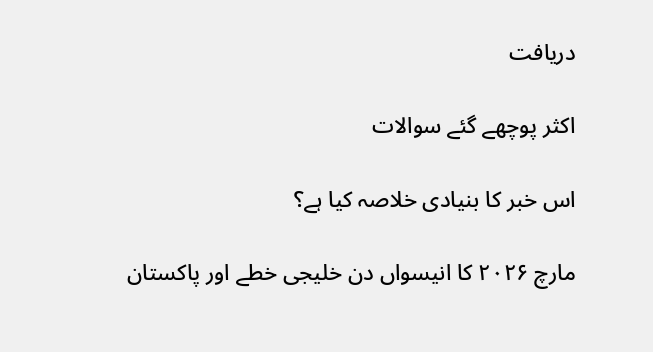دریافت

اکثر پوچھے گئے سوالات

اس خبر کا بنیادی خلاصہ کیا ہے؟

مارچ ۲۰۲۶ کا انیسواں دن خلیجی خطے اور پاکستان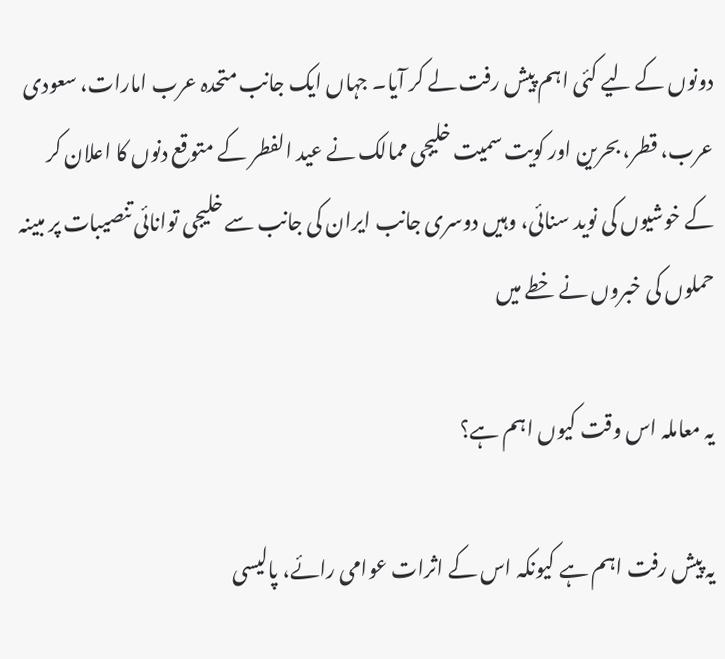دونوں کے لیے کئی اہم پیش رفت لے کر آیا۔ جہاں ایک جانب متحدہ عرب امارات، سعودی عرب، قطر، بحرین اور کویت سمیت خلیجی ممالک نے عید الفطر کے متوقع دنوں کا اعلان کر کے خوشیوں کی نوید سنائی، وہیں دوسری جانب ایران کی جانب سے خلیجی توانائی تنصیبات پر مبینہ حملوں کی خبروں نے خطے میں

یہ معاملہ اس وقت کیوں اہم ہے؟

یہ پیش رفت اہم ہے کیونکہ اس کے اثرات عوامی رائے، پالیسی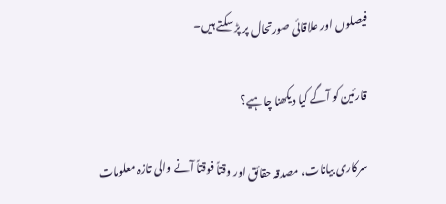فیصلوں اور علاقائی صورتحال پر پڑ سکتے ہیں۔

قارئین کو آگے کیا دیکھنا چاہیے؟

سرکاری بیانات، مصدقہ حقائق اور وقتاً فوقتاً آنے والی تازہ معلومات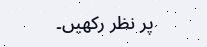پر نظر رکھیں۔